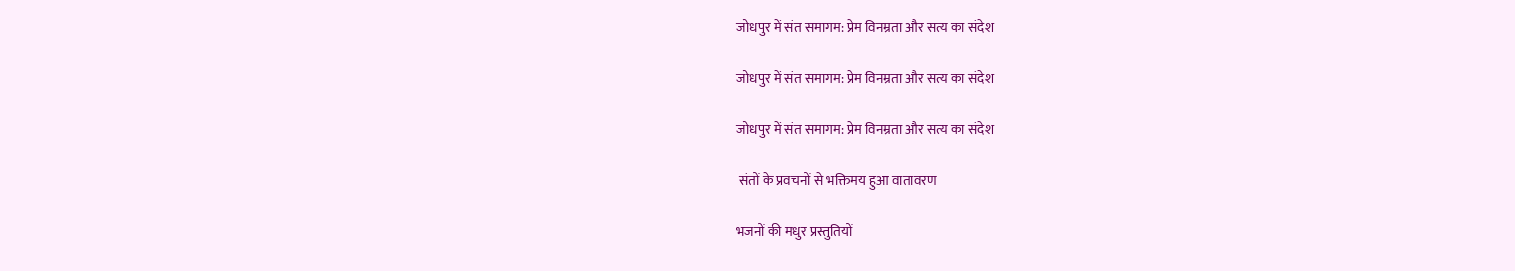जोधपुर में संत समागम: प्रेम विनम्रता और सत्य का संदेश

जोधपुर में संत समागम: प्रेम विनम्रता और सत्य का संदेश

जोधपुर में संत समागम: प्रेम विनम्रता और सत्य का संदेश

 संतों के प्रवचनों से भक्तिमय हुआ वातावरण

भजनों की मधुर प्रस्तुतियों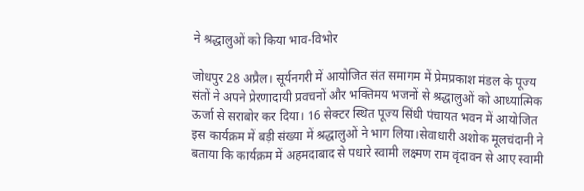ने श्रद्धालुओं को किया भाव-विभोर

जोधपुर 28 अप्रैल। सूर्यनगरी में आयोजित संत समागम में प्रेमप्रकाश मंडल के पूज्य संतों ने अपने प्रेरणादायी प्रवचनों और भक्तिमय भजनों से श्रद्धालुओं को आध्यात्मिक ऊर्जा से सराबोर कर दिया। 16 सेक्टर स्थित पूज्य सिंधी पंचायत भवन में आयोजित इस कार्यक्रम में बड़ी संख्या में श्रद्धालुओं ने भाग लिया।सेवाधारी अशोक मूलचंदानी ने बताया कि कार्यक्रम में अहमदाबाद से पधारे स्वामी लक्ष्मण राम वृंदावन से आए स्वामी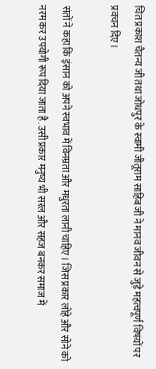चित प्रकाश चैतन्य जी तथा जोधपुर के स्वामी जीतूराम साहिब जी ने मानव जीवन से जुड़े महत्वपूर्ण विषयों पर प्रवचन दिए।

संतों ने कहा कि इंसान को अपने स्वभाव में विनम्रता और मधुरता लानी चाहिए। जिस प्रकार लोहे और सोने को नरम कर उपयोगी रूप दिया जाता है. उसी प्रकार मनुष्य भी सरल और सहज बनकर समाज में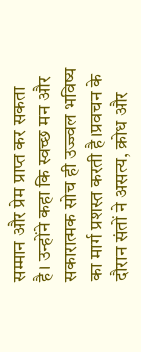सम्मान और प्रेम प्राप्त कर सकता है। उन्होंने कहा कि स्वच्छ मन और सकारात्मक सोच ही उज्ज्वल भविष्य का मार्ग प्रशस्त करती है।प्रवचन के दौरान संतों ने असत्य, क्रोध और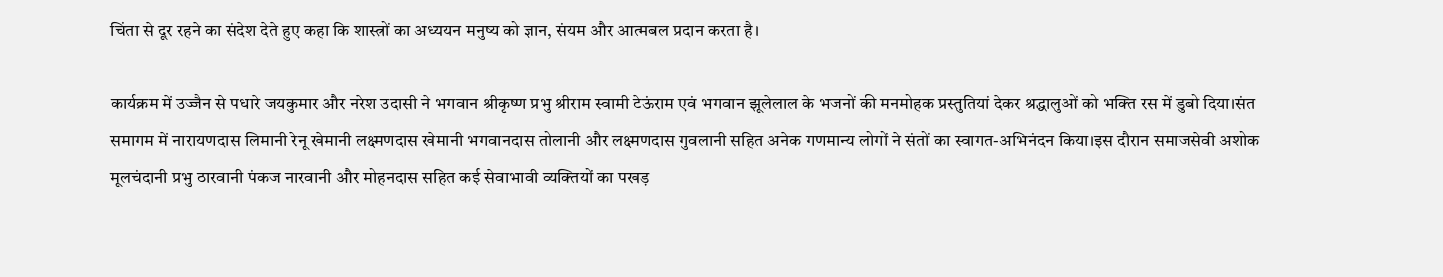चिंता से दूर रहने का संदेश देते हुए कहा कि शास्त्रों का अध्ययन मनुष्य को ज्ञान, संयम और आत्मबल प्रदान करता है।

कार्यक्रम में उज्जैन से पधारे जयकुमार और नरेश उदासी ने भगवान श्रीकृष्ण प्रभु श्रीराम स्वामी टेऊंराम एवं भगवान झूलेलाल के भजनों की मनमोहक प्रस्तुतियां देकर श्रद्धालुओं को भक्ति रस में डुबो दिया।संत समागम में नारायणदास लिमानी रेनू खेमानी लक्ष्मणदास खेमानी भगवानदास तोलानी और लक्ष्मणदास गुवलानी सहित अनेक गणमान्य लोगों ने संतों का स्वागत-अभिनंदन किया।इस दौरान समाजसेवी अशोक मूलचंदानी प्रभु ठारवानी पंकज नारवानी और मोहनदास सहित कई सेवाभावी व्यक्तियों का पखड़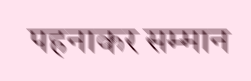पहनाकर सम्मान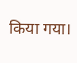किया गया।